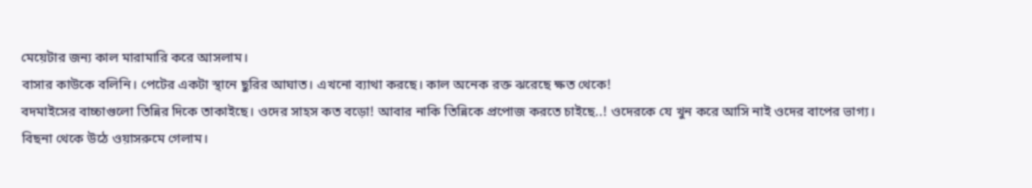মেয়েটার জন্য কাল মারামারি করে আসলাম।
বাসার কাউকে বলিনি। পেটের একটা স্থানে ছুরির আঘাত। এখনো ব্যাথা করছে। কাল অনেক রক্ত ঝরেছে ক্ষত থেকে!
বদমাইসের বাচ্চাগুলো তিন্নির দিকে তাকাইছে। ওদের সাহস কত বড়ো! আবার নাকি তিন্নিকে প্রপোজ করতে চাইছে..! ওদেরকে যে খুন করে আসি নাই ওদের বাপের ভাগ্য।
বিছনা থেকে উঠে ওয়াসরুমে গেলাম।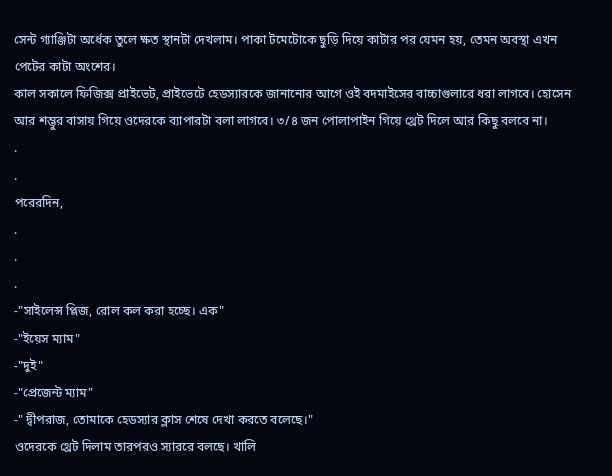সেন্ট গ্যাঞ্জিটা অর্ধেক তুলে ক্ষত স্থানটা দেখলাম। পাকা টমেটোকে ছুড়ি দিয়ে কাটার পর যেমন হয়, তেমন অবস্থা এখন পেটের কাটা অংশের।
কাল সকালে ফিজিক্স প্রাইভেট, প্রাইভেটে হেডস্যারকে জানানোর আগে ওই বদমাইসের বাচ্চাগুলারে ধরা লাগবে। হোসেন আর শম্ভুর বাসায় গিয়ে ওদেরকে ব্যাপারটা বলা লাগবে। ৩/৪ জন পোলাপাইন গিয়ে থ্রেট দিলে আর কিছু বলবে না।
.
.
পরেরদিন,
.
.
.
-"সাইলেন্স প্লিজ, রোল কল করা হচ্ছে। এক"
-"ইয়েস ম্যাম"
-"দুই"
-"প্রেজেন্ট ম্যাম"
-" দ্বীপরাজ, তোমাকে হেডস্যার ক্লাস শেষে দেখা করতে বলেছে।"
ওদেরকে থ্রেট দিলাম তারপরও স্যাররে বলছে। খালি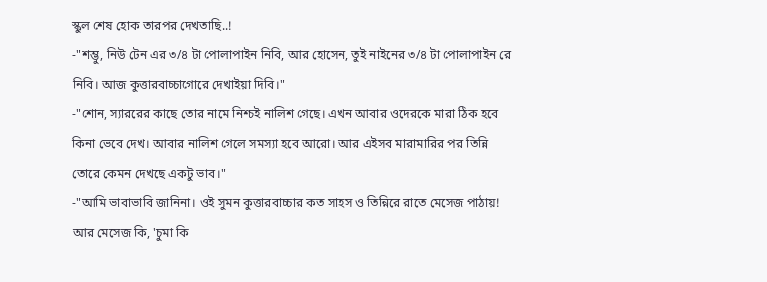স্কুল শেষ হোক তারপর দেখতাছি..!
-"শম্ভু, নিউ টেন এর ৩/৪ টা পোলাপাইন নিবি, আর হোসেন, তুই নাইনের ৩/৪ টা পোলাপাইন রে নিবি। আজ কুত্তারবাচ্চাগোরে দেখাইয়া দিবি।"
-"শোন, স্যাররের কাছে তোর নামে নিশ্চই নালিশ গেছে। এখন আবার ওদেরকে মারা ঠিক হবে কিনা ভেবে দেখ। আবার নালিশ গেলে সমস্যা হবে আরো। আর এইসব মারামারির পর তিন্নি তোরে কেমন দেখছে একটু ভাব।"
-"আমি ভাবাভাবি জানিনা। ওই সুমন কুত্তারবাচ্চার কত সাহস ও তিন্নিরে রাতে মেসেজ পাঠায়! আর মেসেজ কি, 'চুমা কি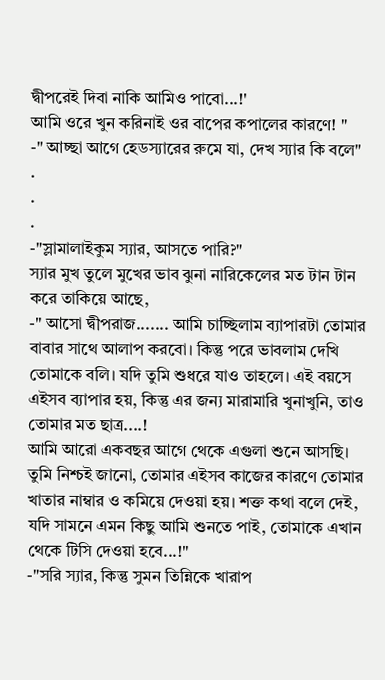দ্বীপরেই দিবা নাকি আমিও পাবো...!'
আমি ওরে খুন করিনাই ওর বাপের কপালের কারণে! "
-" আচ্ছা আগে হেডস্যারের রুমে যা, দেখ স্যার কি বলে"
.
.
.
-"স্লামালাইকুম স্যার, আসতে পারি?"
স্যার মুখ তুলে মুখের ভাব ঝুনা নারিকেলের মত টান টান করে তাকিয়ে আছে,
-" আসো দ্বীপরাজ....... আমি চাচ্ছিলাম ব্যাপারটা তোমার বাবার সাথে আলাপ করবো। কিন্তু পরে ভাবলাম দেখি তোমাকে বলি। যদি তুমি শুধরে যাও তাহলে। এই বয়সে এইসব ব্যাপার হয়, কিন্তু এর জন্য মারামারি খুনাখুনি, তাও তোমার মত ছাত্র....!
আমি আরো একবছর আগে থেকে এগুলা শুনে আসছি। তুমি নিশ্চই জানো, তোমার এইসব কাজের কারণে তোমার খাতার নাম্বার ও কমিয়ে দেওয়া হয়। শক্ত কথা বলে দেই, যদি সামনে এমন কিছু আমি শুনতে পাই, তোমাকে এখান থেকে টিসি দেওয়া হবে...!"
-"সরি স্যার, কিন্তু সুমন তিন্নিকে খারাপ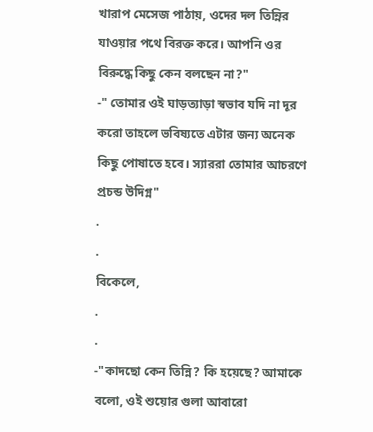খারাপ মেসেজ পাঠায়, ওদের দল তিন্নির যাওয়ার পথে বিরক্ত করে। আপনি ওর বিরুদ্ধে কিছু কেন বলছেন না?"
-" তোমার ওই ঘাড়ত্যাড়া স্বভাব যদি না দূর করো তাহলে ভবিষ্যতে এটার জন্য অনেক কিছু পোষাতে হবে। স্যাররা তোমার আচরণে প্রচন্ড উদিগ্ন"
.
.
বিকেলে,
.
.
-"কাদছো কেন তিন্নি? কি হয়েছে? আমাকে বলো, ওই শুয়োর গুলা আবারো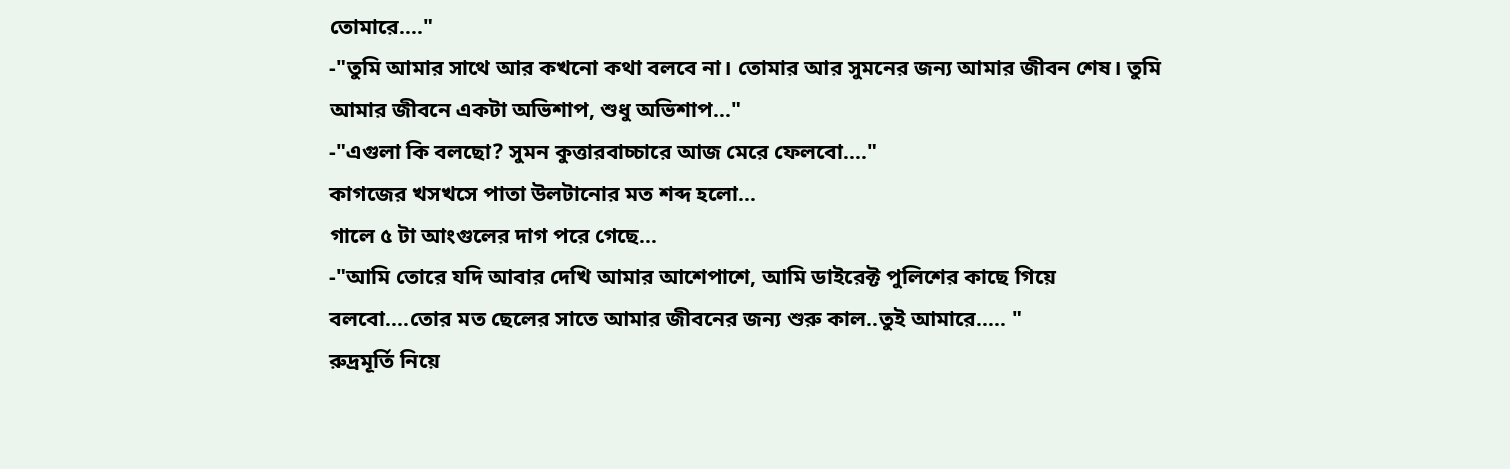তোমারে...."
-"তুমি আমার সাথে আর কখনো কথা বলবে না। তোমার আর সুমনের জন্য আমার জীবন শেষ। তুমি আমার জীবনে একটা অভিশাপ, শুধু অভিশাপ..."
-"এগুলা কি বলছো? সুমন কুত্তারবাচ্চারে আজ মেরে ফেলবো...."
কাগজের খসখসে পাতা উলটানোর মত শব্দ হলো...
গালে ৫ টা আংগুলের দাগ পরে গেছে...
-"আমি তোরে যদি আবার দেখি আমার আশেপাশে, আমি ডাইরেক্ট পুলিশের কাছে গিয়ে বলবো....তোর মত ছেলের সাতে আমার জীবনের জন্য শুরু কাল..তুই আমারে..... "
রুদ্রমূর্তি নিয়ে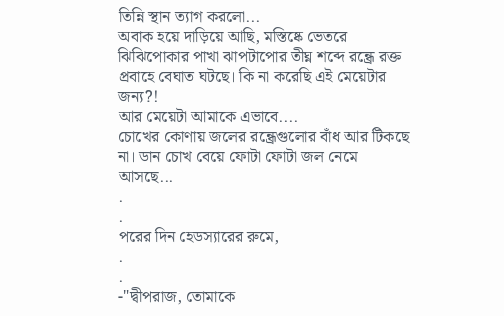তিন্নি স্থান ত্যাগ করলো...
অবাক হয়ে দাড়িয়ে আছি, মস্তিষ্কে ভেতরে ঝিঝিপোকার পাখা ঝাপটাপোর তীঘ্ন শব্দে রন্ধ্রে রক্ত প্রবাহে বেঘাত ঘটছে। কি না করেছি এই মেয়েটার জন্য?!
আর মেয়েটা আমাকে এভাবে....
চোখের কোণায় জলের রন্ধ্রেগুলোর বাঁধ আর টিকছে না। ডান চোখ বেয়ে ফোটা ফোটা জল নেমে আসছে...
.
.
পরের দিন হেডস্যারের রুমে,
.
.
-"দ্বীপরাজ, তোমাকে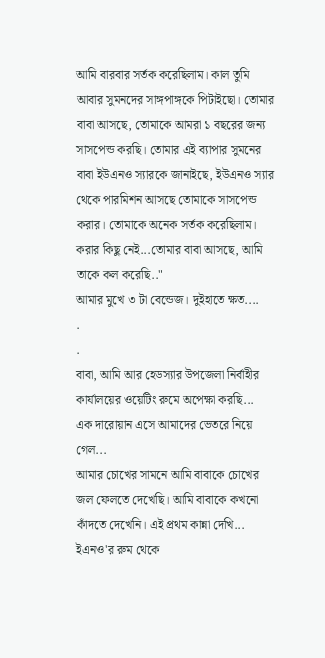আমি বারবার সর্তক করেছিলাম। কাল তুমি আবার সুমনদের সাঙ্গপাঙ্গকে পিটাইছো। তোমার বাবা আসছে, তোমাকে আমরা ১ বছরের জন্য সাসপেন্ড করছি। তোমার এই ব্যাপার সুমনের বাবা ইউএনও স্যারকে জানাইছে, ইউএনও স্যার থেকে পারমিশন আসছে তোমাকে সাসপেন্ড করার। তোমাকে অনেক সর্তক করেছিলাম। করার কিছু নেই...তোমার বাবা আসছে, আমি তাকে কল করেছি.."
আমার মুখে ৩ টা বেন্ডেজ। দুইহাতে ক্ষত....
.
.
বাবা, আমি আর হেডস্যার উপজেলা নির্বাহীর কার্যালয়ের ওয়েটিং রুমে অপেক্ষা করছি...
এক দারোয়ান এসে আমাদের ভেতরে নিয়ে গেল...
আমার চোখের সামনে আমি বাবাকে চোখের জল ফেলতে দেখেছি। আমি বাবাকে কখনো কাঁদতে দেখেনি। এই প্রথম কান্না দেখি...
ইএনও'র রুম থেকে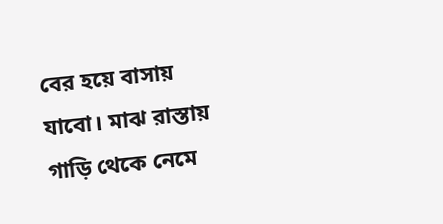বের হয়ে বাসায় যাবো। মাঝ রাস্তায় গাড়ি থেকে নেমে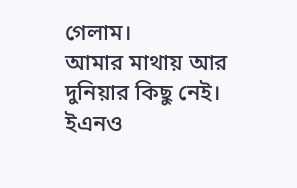গেলাম।
আমার মাথায় আর দুনিয়ার কিছু নেই। ইএনও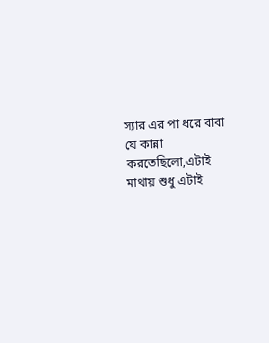স্যার এর পা ধরে বাবা যে কান্না করতেছিলো,এটাই মাথায় শুধু এটাই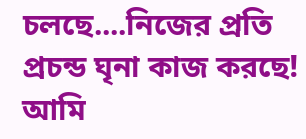চলছে....নিজের প্রতি প্রচন্ড ঘৃনা কাজ করছে!
আমি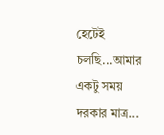হেটেই চলছি...আমার একটু সময় দরকার মাত্র...